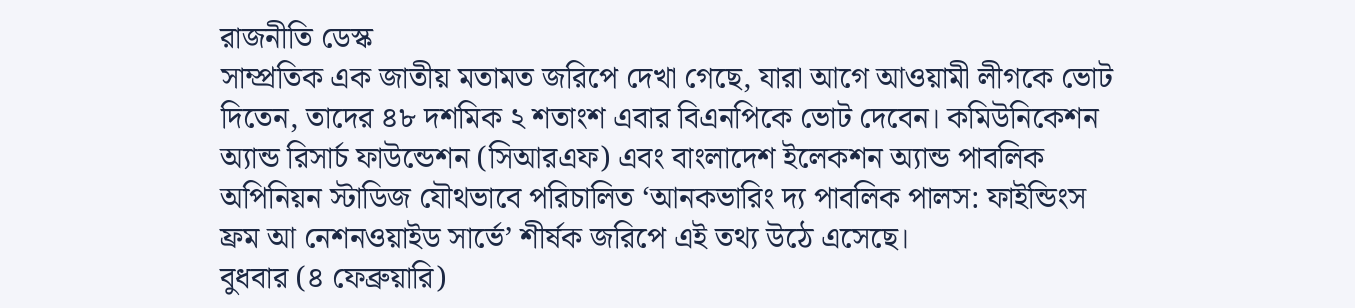রাজনীতি ডেস্ক
সাম্প্রতিক এক জাতীয় মতামত জরিপে দেখা গেছে, যারা আগে আওয়ামী লীগকে ভোট দিতেন, তাদের ৪৮ দশমিক ২ শতাংশ এবার বিএনপিকে ভোট দেবেন। কমিউনিকেশন অ্যান্ড রিসার্চ ফাউন্ডেশন (সিআরএফ) এবং বাংলাদেশ ইলেকশন অ্যান্ড পাবলিক অপিনিয়ন স্টাডিজ যৌথভাবে পরিচালিত ‘আনকভারিং দ্য পাবলিক পালস: ফাইন্ডিংস ফ্রম আ নেশনওয়াইড সার্ভে’ শীর্ষক জরিপে এই তথ্য উঠে এসেছে।
বুধবার (৪ ফেব্রুয়ারি)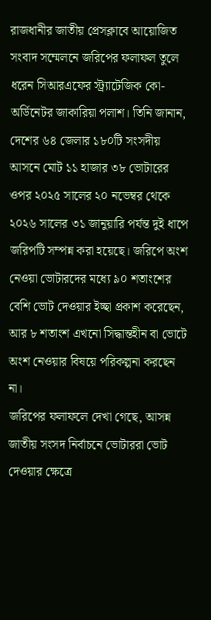রাজধানীর জাতীয় প্রেসক্লাবে আয়োজিত সংবাদ সম্মেলনে জরিপের ফলাফল তুলে ধরেন সিআরএফের স্ট্র্যাটেজিক কো-অর্ডিনেটর জাকারিয়া পলাশ। তিনি জানান, দেশের ৬৪ জেলার ১৮০টি সংসদীয় আসনে মোট ১১ হাজার ৩৮ ভোটারের ওপর ২০২৫ সালের ২০ নভেম্বর থেকে ২০২৬ সালের ৩১ জানুয়ারি পর্যন্ত দুই ধাপে জরিপটি সম্পন্ন করা হয়েছে। জরিপে অংশ নেওয়া ভোটারদের মধ্যে ৯০ শতাংশের বেশি ভোট দেওয়ার ইচ্ছা প্রকাশ করেছেন, আর ৮ শতাংশ এখনো সিদ্ধান্তহীন বা ভোটে অংশ নেওয়ার বিষয়ে পরিকল্পনা করছেন না।
জরিপের ফলাফলে দেখা গেছে, আসন্ন জাতীয় সংসদ নির্বাচনে ভোটাররা ভোট দেওয়ার ক্ষেত্রে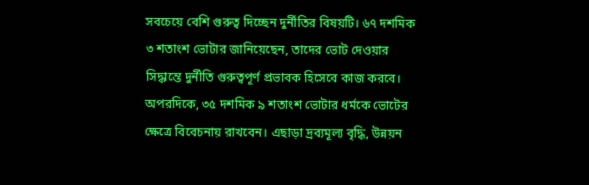সবচেয়ে বেশি গুরুত্ব দিচ্ছেন দুর্নীতির বিষয়টি। ৬৭ দশমিক ৩ শতাংশ ভোটার জানিয়েছেন, তাদের ভোট দেওয়ার সিদ্ধান্তে দুর্নীতি গুরুত্বপূর্ণ প্রভাবক হিসেবে কাজ করবে। অপরদিকে, ৩৫ দশমিক ৯ শতাংশ ভোটার ধর্মকে ভোটের ক্ষেত্রে বিবেচনায় রাখবেন। এছাড়া দ্রব্যমূল্য বৃদ্ধি, উন্নয়ন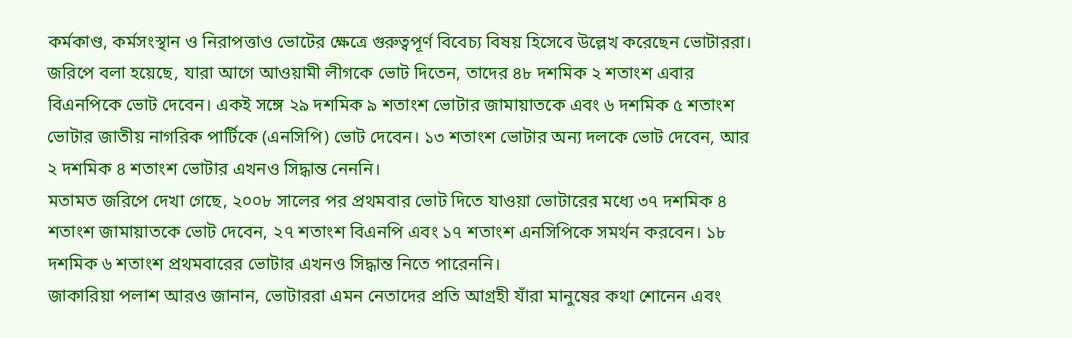কর্মকাণ্ড, কর্মসংস্থান ও নিরাপত্তাও ভোটের ক্ষেত্রে গুরুত্বপূর্ণ বিবেচ্য বিষয় হিসেবে উল্লেখ করেছেন ভোটাররা।
জরিপে বলা হয়েছে, যারা আগে আওয়ামী লীগকে ভোট দিতেন, তাদের ৪৮ দশমিক ২ শতাংশ এবার বিএনপিকে ভোট দেবেন। একই সঙ্গে ২৯ দশমিক ৯ শতাংশ ভোটার জামায়াতকে এবং ৬ দশমিক ৫ শতাংশ ভোটার জাতীয় নাগরিক পার্টিকে (এনসিপি) ভোট দেবেন। ১৩ শতাংশ ভোটার অন্য দলকে ভোট দেবেন, আর ২ দশমিক ৪ শতাংশ ভোটার এখনও সিদ্ধান্ত নেননি।
মতামত জরিপে দেখা গেছে, ২০০৮ সালের পর প্রথমবার ভোট দিতে যাওয়া ভোটারের মধ্যে ৩৭ দশমিক ৪ শতাংশ জামায়াতকে ভোট দেবেন, ২৭ শতাংশ বিএনপি এবং ১৭ শতাংশ এনসিপিকে সমর্থন করবেন। ১৮ দশমিক ৬ শতাংশ প্রথমবারের ভোটার এখনও সিদ্ধান্ত নিতে পারেননি।
জাকারিয়া পলাশ আরও জানান, ভোটাররা এমন নেতাদের প্রতি আগ্রহী যাঁরা মানুষের কথা শোনেন এবং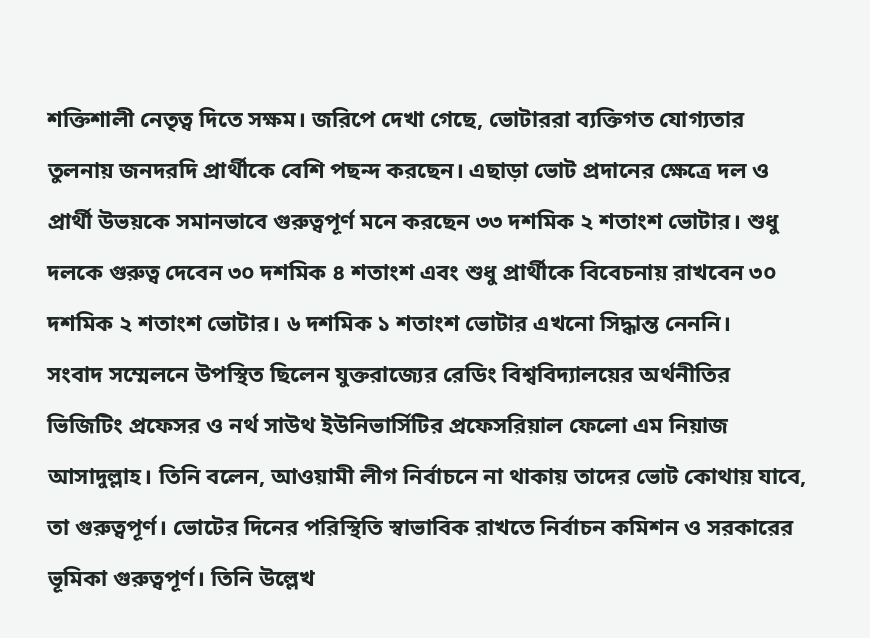শক্তিশালী নেতৃত্ব দিতে সক্ষম। জরিপে দেখা গেছে, ভোটাররা ব্যক্তিগত যোগ্যতার তুলনায় জনদরদি প্রার্থীকে বেশি পছন্দ করছেন। এছাড়া ভোট প্রদানের ক্ষেত্রে দল ও প্রার্থী উভয়কে সমানভাবে গুরুত্বপূর্ণ মনে করছেন ৩৩ দশমিক ২ শতাংশ ভোটার। শুধু দলকে গুরুত্ব দেবেন ৩০ দশমিক ৪ শতাংশ এবং শুধু প্রার্থীকে বিবেচনায় রাখবেন ৩০ দশমিক ২ শতাংশ ভোটার। ৬ দশমিক ১ শতাংশ ভোটার এখনো সিদ্ধান্ত নেননি।
সংবাদ সম্মেলনে উপস্থিত ছিলেন যুক্তরাজ্যের রেডিং বিশ্ববিদ্যালয়ের অর্থনীতির ভিজিটিং প্রফেসর ও নর্থ সাউথ ইউনিভার্সিটির প্রফেসরিয়াল ফেলো এম নিয়াজ আসাদুল্লাহ। তিনি বলেন, আওয়ামী লীগ নির্বাচনে না থাকায় তাদের ভোট কোথায় যাবে, তা গুরুত্বপূর্ণ। ভোটের দিনের পরিস্থিতি স্বাভাবিক রাখতে নির্বাচন কমিশন ও সরকারের ভূমিকা গুরুত্বপূর্ণ। তিনি উল্লেখ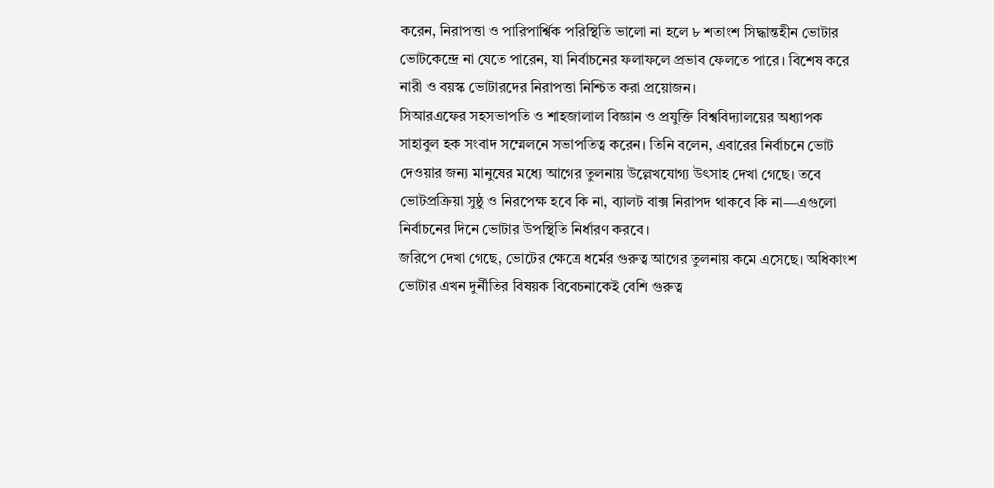করেন, নিরাপত্তা ও পারিপার্শ্বিক পরিস্থিতি ভালো না হলে ৮ শতাংশ সিদ্ধান্তহীন ভোটার ভোটকেন্দ্রে না যেতে পারেন, যা নির্বাচনের ফলাফলে প্রভাব ফেলতে পারে। বিশেষ করে নারী ও বয়স্ক ভোটারদের নিরাপত্তা নিশ্চিত করা প্রয়োজন।
সিআরএফের সহসভাপতি ও শাহজালাল বিজ্ঞান ও প্রযুক্তি বিশ্ববিদ্যালয়ের অধ্যাপক সাহাবুল হক সংবাদ সম্মেলনে সভাপতিত্ব করেন। তিনি বলেন, এবারের নির্বাচনে ভোট দেওয়ার জন্য মানুষের মধ্যে আগের তুলনায় উল্লেখযোগ্য উৎসাহ দেখা গেছে। তবে ভোটপ্রক্রিয়া সুষ্ঠু ও নিরপেক্ষ হবে কি না, ব্যালট বাক্স নিরাপদ থাকবে কি না—এগুলো নির্বাচনের দিনে ভোটার উপস্থিতি নির্ধারণ করবে।
জরিপে দেখা গেছে, ভোটের ক্ষেত্রে ধর্মের গুরুত্ব আগের তুলনায় কমে এসেছে। অধিকাংশ ভোটার এখন দুর্নীতির বিষয়ক বিবেচনাকেই বেশি গুরুত্ব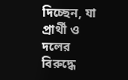দিচ্ছেন, যা প্রার্থী ও দলের বিরুদ্ধে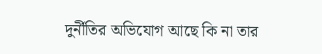দুর্নীতির অভিযোগ আছে কি না তার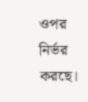ওপর নির্ভর করছে।